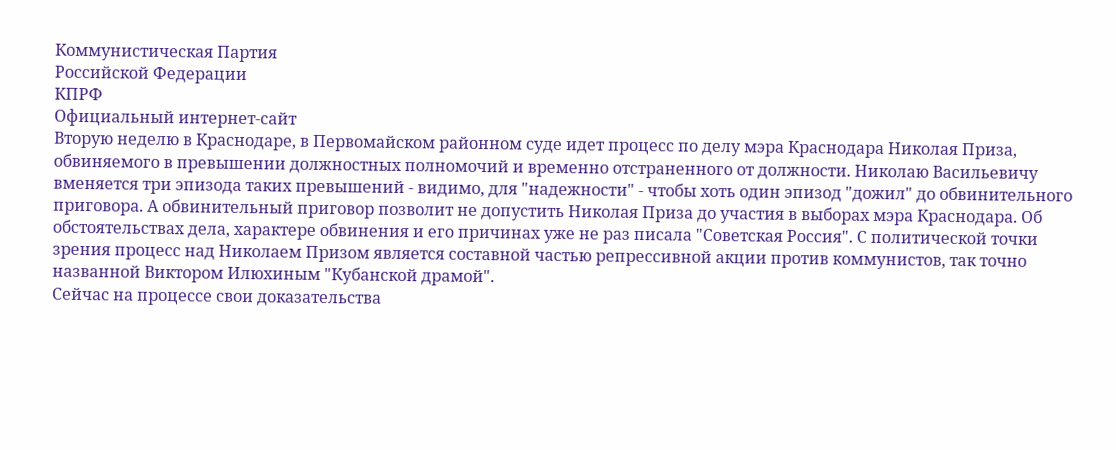Коммунистическая Партия
Российской Федерации
КПРФ
Официальный интернет-сайт
Вторую неделю в Краснодаре, в Первомайском районном суде идет процесс по делу мэра Краснодара Николая Приза, обвиняемого в превышении должностных полномочий и временно отстраненного от должности. Николаю Васильевичу вменяется три эпизода таких превышений - видимо, для "надежности" - чтобы хоть один эпизод "дожил" до обвинительного приговора. А обвинительный приговор позволит не допустить Николая Приза до участия в выборах мэра Краснодара. Об обстоятельствах дела, характере обвинения и его причинах уже не раз писала "Советская Россия". С политической точки зрения процесс над Николаем Призом является составной частью репрессивной акции против коммунистов, так точно названной Виктором Илюхиным "Кубанской драмой".
Сейчас на процессе свои доказательства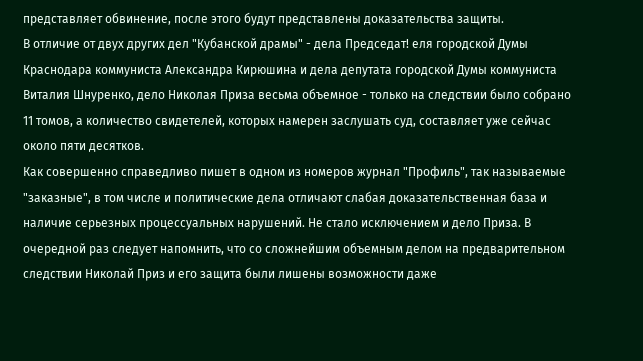представляет обвинение, после этого будут представлены доказательства защиты.
В отличие от двух других дел "Кубанской драмы" - дела Председат! еля городской Думы Краснодара коммуниста Александра Кирюшина и дела депутата городской Думы коммуниста Виталия Шнуренко, дело Николая Приза весьма объемное - только на следствии было собрано 11 томов, а количество свидетелей, которых намерен заслушать суд, составляет уже сейчас около пяти десятков.
Как совершенно справедливо пишет в одном из номеров журнал "Профиль", так называемые "заказные", в том числе и политические дела отличают слабая доказательственная база и наличие серьезных процессуальных нарушений. Не стало исключением и дело Приза. В очередной раз следует напомнить, что со сложнейшим объемным делом на предварительном следствии Николай Приз и его защита были лишены возможности даже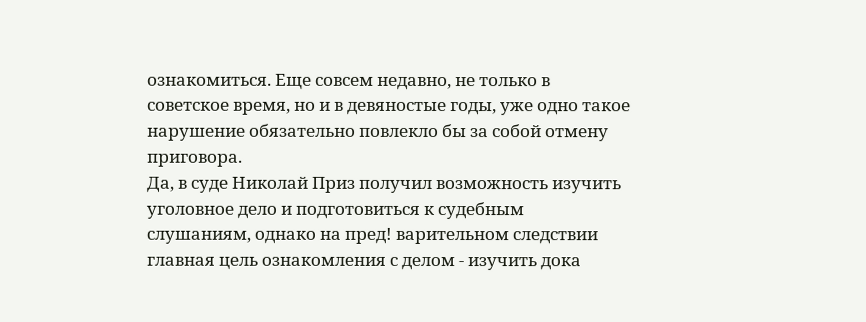ознакомиться. Еще совсем недавно, не только в советское время, но и в девяностые годы, уже одно такое нарушение обязательно повлекло бы за собой отмену приговора.
Да, в суде Николай Приз получил возможность изучить уголовное дело и подготовиться к судебным слушаниям, однако на пред! варительном следствии главная цель ознакомления с делом - изучить дока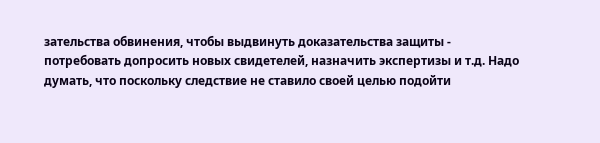зательства обвинения, чтобы выдвинуть доказательства защиты - потребовать допросить новых свидетелей, назначить экспертизы и т.д. Надо думать, что поскольку следствие не ставило своей целью подойти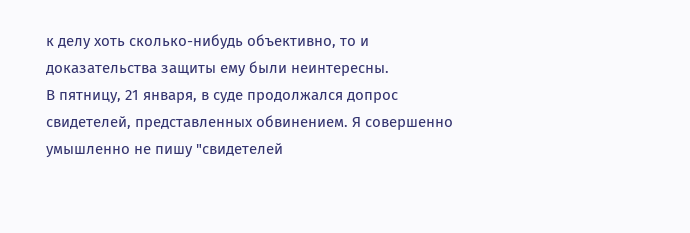к делу хоть сколько-нибудь объективно, то и доказательства защиты ему были неинтересны.
В пятницу, 21 января, в суде продолжался допрос свидетелей, представленных обвинением. Я совершенно умышленно не пишу "свидетелей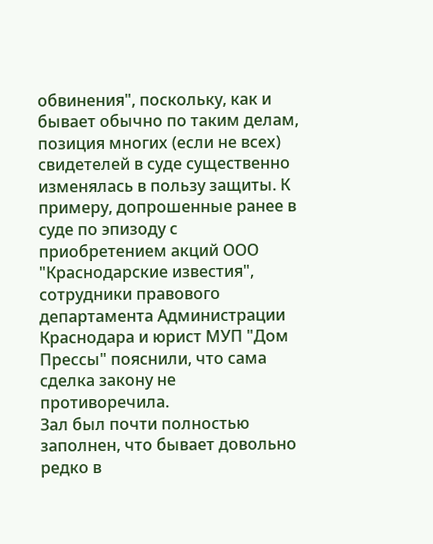обвинения", поскольку, как и бывает обычно по таким делам, позиция многих (если не всех) свидетелей в суде существенно изменялась в пользу защиты. К примеру, допрошенные ранее в суде по эпизоду с приобретением акций ООО "Краснодарские известия", сотрудники правового департамента Администрации Краснодара и юрист МУП "Дом Прессы" пояснили, что сама сделка закону не противоречила.
Зал был почти полностью заполнен, что бывает довольно редко в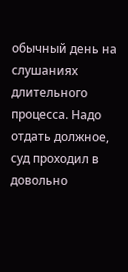обычный день на слушаниях длительного процесса. Надо отдать должное, суд проходил в довольно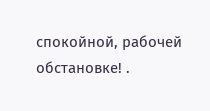спокойной, рабочей обстановке! .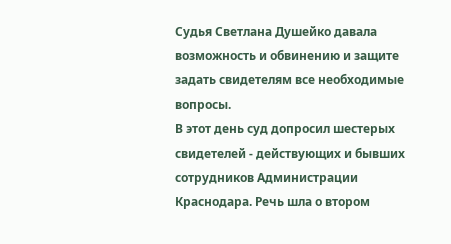Судья Светлана Душейко давала возможность и обвинению и защите задать свидетелям все необходимые вопросы.
В этот день суд допросил шестерых свидетелей - действующих и бывших сотрудников Администрации Краснодара. Речь шла о втором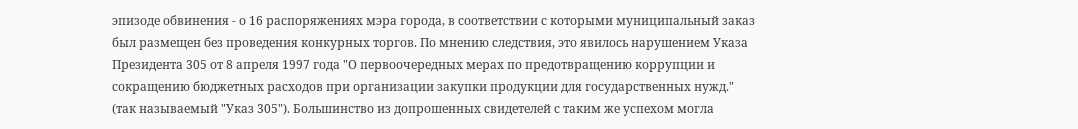эпизоде обвинения - о 16 распоряжениях мэра города, в соответствии с которыми муниципальный заказ был размещен без проведения конкурных торгов. По мнению следствия, это явилось нарушением Указа Президента 305 от 8 апреля 1997 года "О первоочередных мерах по предотвращению коррупции и сокращению бюджетных расходов при организации закупки продукции для государственных нужд." (так называемый "Указ 305"). Большинство из допрошенных свидетелей с таким же успехом могла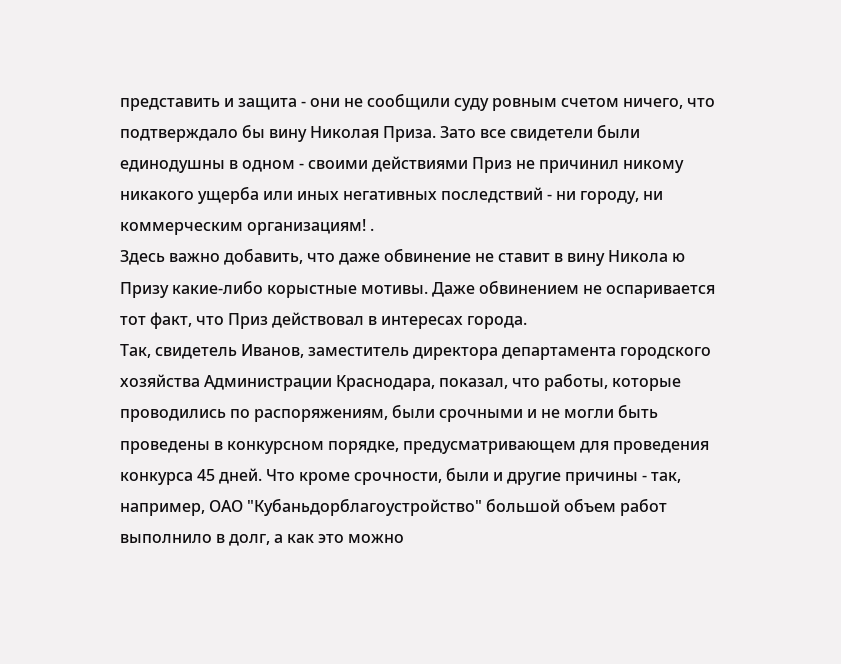представить и защита - они не сообщили суду ровным счетом ничего, что подтверждало бы вину Николая Приза. Зато все свидетели были единодушны в одном - своими действиями Приз не причинил никому никакого ущерба или иных негативных последствий - ни городу, ни коммерческим организациям! .
Здесь важно добавить, что даже обвинение не ставит в вину Никола ю Призу какие-либо корыстные мотивы. Даже обвинением не оспаривается тот факт, что Приз действовал в интересах города.
Так, свидетель Иванов, заместитель директора департамента городского хозяйства Администрации Краснодара, показал, что работы, которые проводились по распоряжениям, были срочными и не могли быть проведены в конкурсном порядке, предусматривающем для проведения конкурса 45 дней. Что кроме срочности, были и другие причины - так, например, ОАО "Кубаньдорблагоустройство" большой объем работ выполнило в долг, а как это можно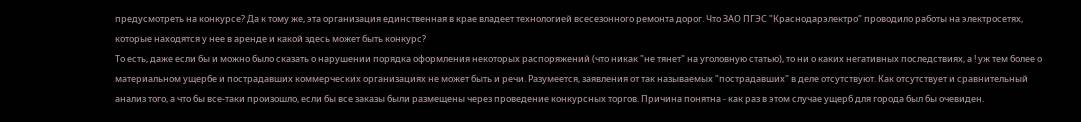предусмотреть на конкурсе? Да к тому же, эта организация единственная в крае владеет технологией всесезонного ремонта дорог. Что ЗАО ПГЭС "Краснодарэлектро" проводило работы на электросетях, которые находятся у нее в аренде и какой здесь может быть конкурс?
То есть, даже если бы и можно было сказать о нарушении порядка оформления некоторых распоряжений (что никак "не тянет" на уголовную статью), то ни о каких негативных последствиях, а ! уж тем более о материальном ущербе и пострадавших коммерческих организациях не может быть и речи. Разумеется, заявления от так называемых "пострадавших" в деле отсутствуют. Как отсутствует и сравнительный анализ того, а что бы все-таки произошло, если бы все заказы были размещены через проведение конкурсных торгов. Причина понятна - как раз в этом случае ущерб для города был бы очевиден.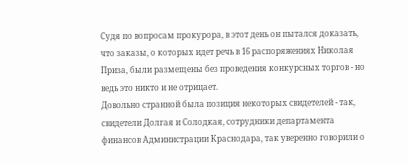Судя по вопросам прокурора, в этот день он пытался доказать, что заказы, о которых идет речь в 16 распоряжениях Николая Приза, были размещены без проведения конкурсных торгов - но ведь это никто и не отрицает.
Довольно странной была позиция некоторых свидетелей - так, свидетели Долгая и Солодкая, сотрудники департамента финансов Администрации Краснодара, так уверенно говорили о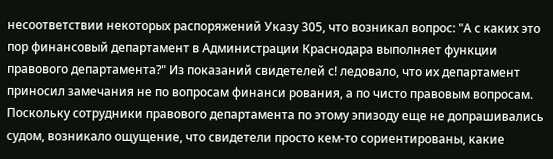несоответствии некоторых распоряжений Указу 305, что возникал вопрос: "А с каких это пор финансовый департамент в Администрации Краснодара выполняет функции правового департамента?" Из показаний свидетелей с! ледовало, что их департамент приносил замечания не по вопросам финанси рования, а по чисто правовым вопросам.
Поскольку сотрудники правового департамента по этому эпизоду еще не допрашивались судом, возникало ощущение, что свидетели просто кем-то сориентированы, какие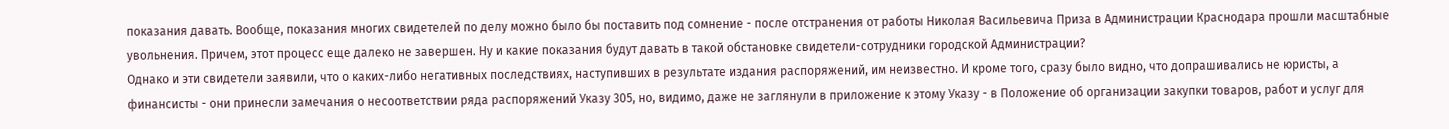показания давать. Вообще, показания многих свидетелей по делу можно было бы поставить под сомнение - после отстранения от работы Николая Васильевича Приза в Администрации Краснодара прошли масштабные увольнения. Причем, этот процесс еще далеко не завершен. Ну и какие показания будут давать в такой обстановке свидетели-сотрудники городской Администрации?
Однако и эти свидетели заявили, что о каких-либо негативных последствиях, наступивших в результате издания распоряжений, им неизвестно. И кроме того, сразу было видно, что допрашивались не юристы, а финансисты - они принесли замечания о несоответствии ряда распоряжений Указу 305, но, видимо, даже не заглянули в приложение к этому Указу - в Положение об организации закупки товаров, работ и услуг для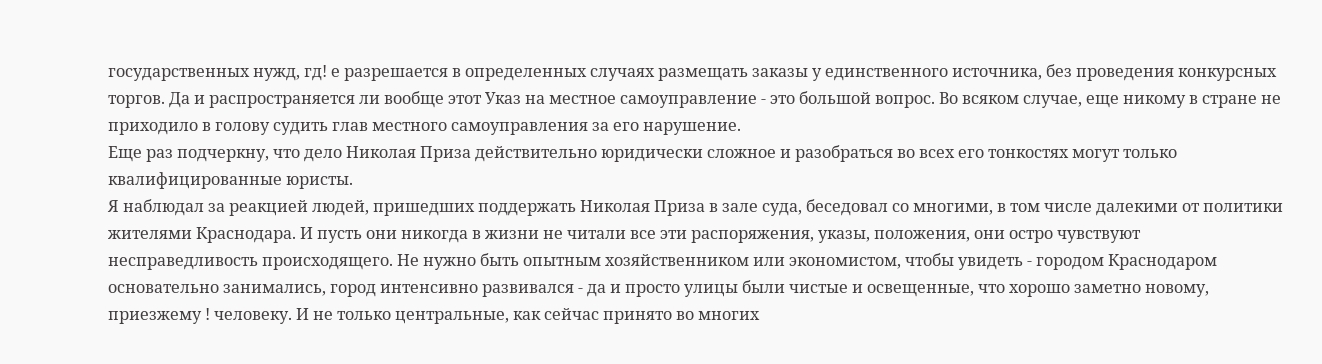государственных нужд, гд! е разрешается в определенных случаях размещать заказы у единственного источника, без проведения конкурсных торгов. Да и распространяется ли вообще этот Указ на местное самоуправление - это большой вопрос. Во всяком случае, еще никому в стране не приходило в голову судить глав местного самоуправления за его нарушение.
Еще раз подчеркну, что дело Николая Приза действительно юридически сложное и разобраться во всех его тонкостях могут только квалифицированные юристы.
Я наблюдал за реакцией людей, пришедших поддержать Николая Приза в зале суда, беседовал со многими, в том числе далекими от политики жителями Краснодара. И пусть они никогда в жизни не читали все эти распоряжения, указы, положения, они остро чувствуют несправедливость происходящего. Не нужно быть опытным хозяйственником или экономистом, чтобы увидеть - городом Краснодаром основательно занимались, город интенсивно развивался - да и просто улицы были чистые и освещенные, что хорошо заметно новому, приезжему ! человеку. И не только центральные, как сейчас принято во многих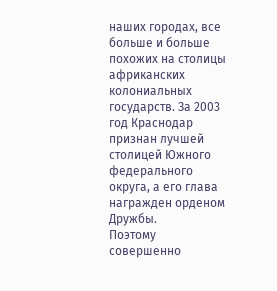наших городах, все больше и больше похожих на столицы африканских колониальных государств. За 2003 год Краснодар признан лучшей столицей Южного федерального округа, а его глава награжден орденом Дружбы.
Поэтому совершенно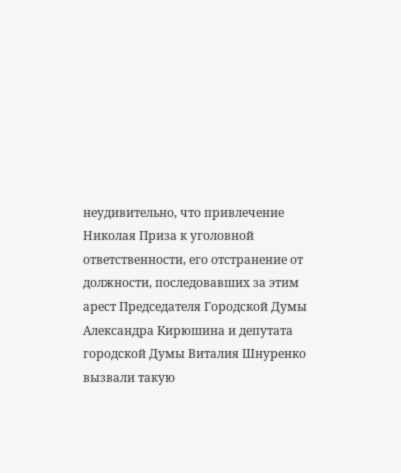неудивительно, что привлечение Николая Приза к уголовной ответственности, его отстранение от должности, последовавших за этим арест Председателя Городской Думы Александра Кирюшина и депутата городской Думы Виталия Шнуренко вызвали такую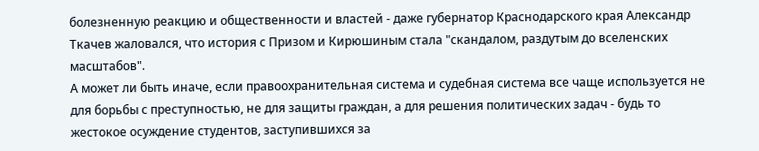болезненную реакцию и общественности и властей - даже губернатор Краснодарского края Александр Ткачев жаловался, что история с Призом и Кирюшиным стала "скандалом, раздутым до вселенских масштабов".
А может ли быть иначе, если правоохранительная система и судебная система все чаще используется не для борьбы с преступностью, не для защиты граждан, а для решения политических задач - будь то жестокое осуждение студентов, заступившихся за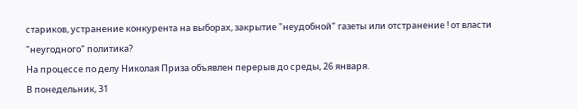стариков, устранение конкурента на выборах, закрытие "неудобной" газеты или отстранение ! от власти "неугодного" политика?
На процессе по делу Николая Приза объявлен перерыв до среды, 26 января.
В понедельник, 31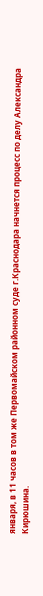января, в 11 часов в том же Первомайском районном суде г.Краснодара начнется процесс по делу Александра Кирюшина.